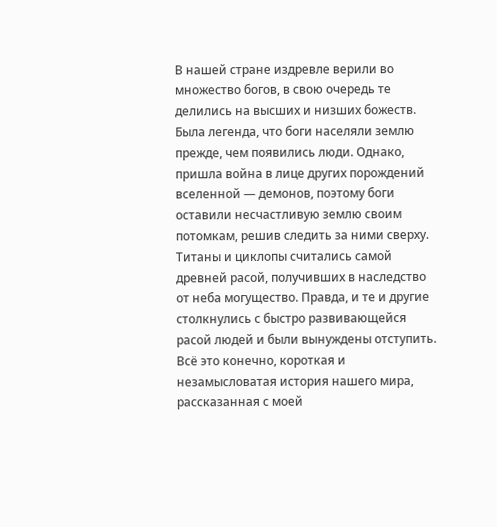В нашей стране издревле верили во множество богов, в свою очередь те делились на высших и низших божеств. Была легенда, что боги населяли землю прежде, чем появились люди. Однако, пришла война в лице других порождений вселенной — демонов, поэтому боги оставили несчастливую землю своим потомкам, решив следить за ними сверху. Титаны и циклопы считались самой древней расой, получивших в наследство от неба могущество. Правда, и те и другие столкнулись с быстро развивающейся расой людей и были вынуждены отступить. Всё это конечно, короткая и незамысловатая история нашего мира, рассказанная с моей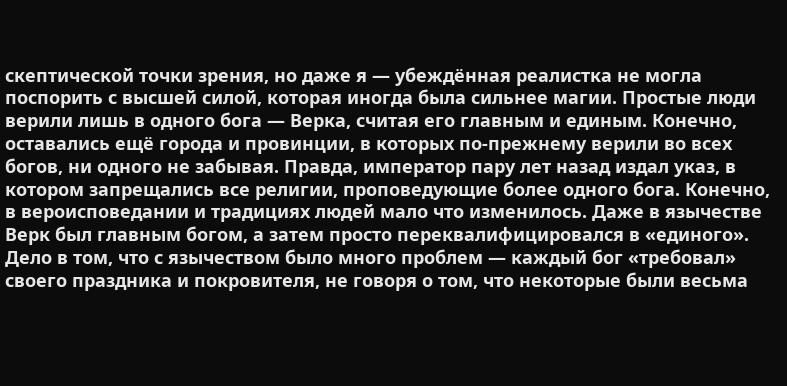скептической точки зрения, но даже я — убеждённая реалистка не могла поспорить с высшей силой, которая иногда была сильнее магии. Простые люди верили лишь в одного бога — Верка, считая его главным и единым. Конечно, оставались ещё города и провинции, в которых по-прежнему верили во всех богов, ни одного не забывая. Правда, император пару лет назад издал указ, в котором запрещались все религии, проповедующие более одного бога. Конечно, в вероисповедании и традициях людей мало что изменилось. Даже в язычестве Верк был главным богом, а затем просто переквалифицировался в «единого». Дело в том, что с язычеством было много проблем — каждый бог «требовал» своего праздника и покровителя, не говоря о том, что некоторые были весьма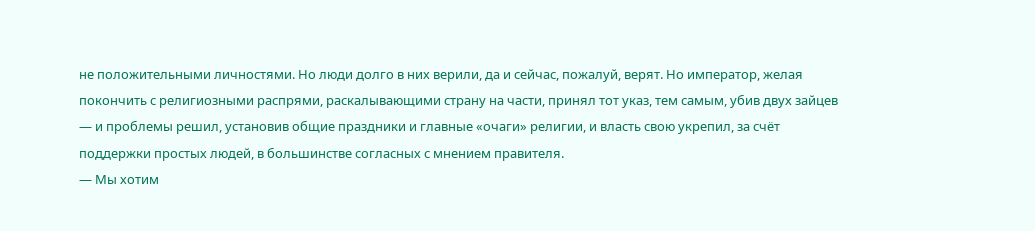не положительными личностями. Но люди долго в них верили, да и сейчас, пожалуй, верят. Но император, желая покончить с религиозными распрями, раскалывающими страну на части, принял тот указ, тем самым, убив двух зайцев — и проблемы решил, установив общие праздники и главные «очаги» религии, и власть свою укрепил, за счёт поддержки простых людей, в большинстве согласных с мнением правителя.
— Мы хотим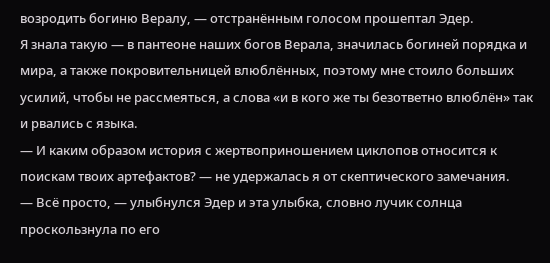возродить богиню Вералу, — отстранённым голосом прошептал Эдер.
Я знала такую — в пантеоне наших богов Верала, значилась богиней порядка и мира, а также покровительницей влюблённых, поэтому мне стоило больших усилий, чтобы не рассмеяться, а слова «и в кого же ты безответно влюблён» так и рвались с языка.
— И каким образом история с жертвоприношением циклопов относится к поискам твоих артефактов? — не удержалась я от скептического замечания.
— Всё просто, — улыбнулся Эдер и эта улыбка, словно лучик солнца проскользнула по его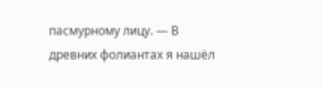пасмурному лицу. — В древних фолиантах я нашёл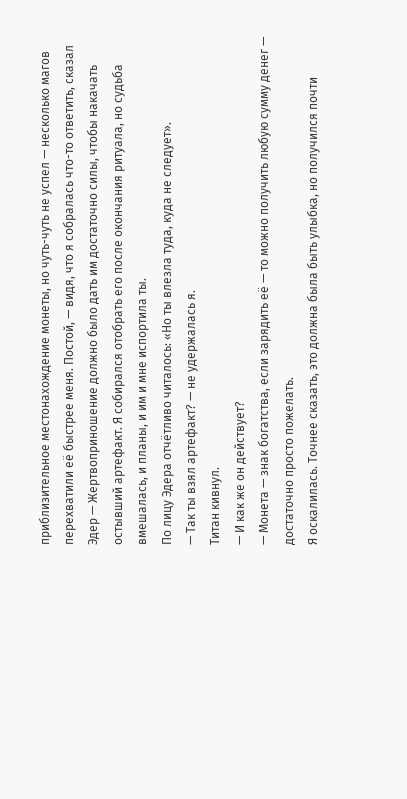приблизительное местонахождение монеты, но чуть-чуть не успел — несколько магов перехватили её быстрее меня. Постой, — видя, что я собралась что-то ответить, сказал Эдер — Жертвоприношение должно было дать им достаточно силы, чтобы накачать остывший артефакт. Я собирался отобрать его после окончания ритуала, но судьба вмешалась, и планы, и им и мне испортила ты.
По лицу Эдера отчётливо читалось: «Но ты влезла туда, куда не следует».
— Так ты взял артефакт? — не удержалась я.
Титан кивнул.
— И как же он действует?
— Монета — знак богатства, если зарядить её — то можно получить любую сумму денег — достаточно просто пожелать.
Я оскалилась. Точнее сказать, это должна была быть улыбка, но получился почти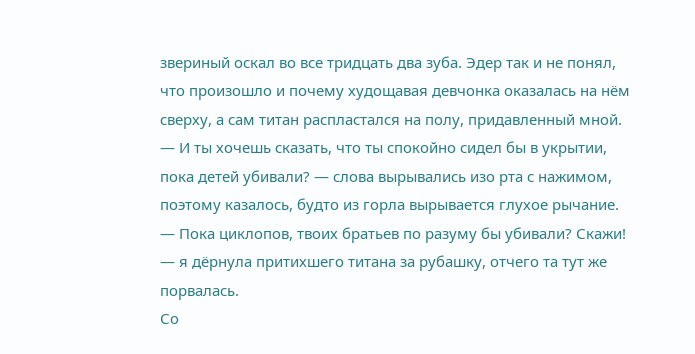звериный оскал во все тридцать два зуба. Эдер так и не понял, что произошло и почему худощавая девчонка оказалась на нём сверху, а сам титан распластался на полу, придавленный мной.
— И ты хочешь сказать, что ты спокойно сидел бы в укрытии, пока детей убивали? — слова вырывались изо рта с нажимом, поэтому казалось, будто из горла вырывается глухое рычание. — Пока циклопов, твоих братьев по разуму бы убивали? Скажи! — я дёрнула притихшего титана за рубашку, отчего та тут же порвалась.
Со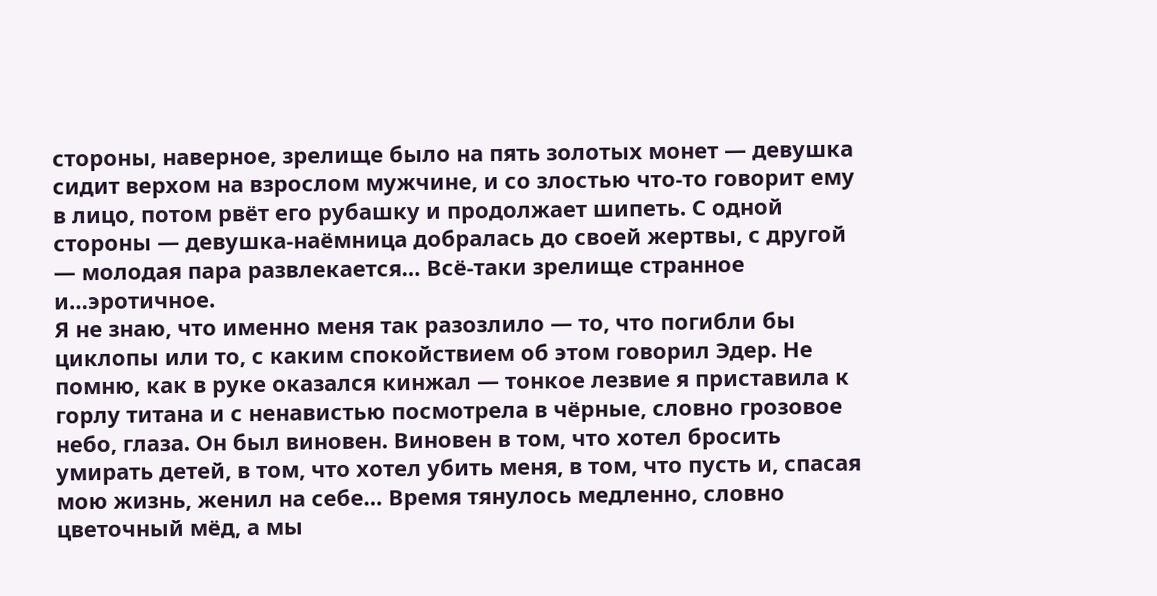стороны, наверное, зрелище было на пять золотых монет — девушка сидит верхом на взрослом мужчине, и со злостью что-то говорит ему в лицо, потом рвёт его рубашку и продолжает шипеть. С одной стороны — девушка-наёмница добралась до своей жертвы, с другой — молодая пара развлекается… Всё-таки зрелище странное и…эротичное.
Я не знаю, что именно меня так разозлило — то, что погибли бы циклопы или то, с каким спокойствием об этом говорил Эдер. Не помню, как в руке оказался кинжал — тонкое лезвие я приставила к горлу титана и с ненавистью посмотрела в чёрные, словно грозовое небо, глаза. Он был виновен. Виновен в том, что хотел бросить умирать детей, в том, что хотел убить меня, в том, что пусть и, спасая мою жизнь, женил на себе… Время тянулось медленно, словно цветочный мёд, а мы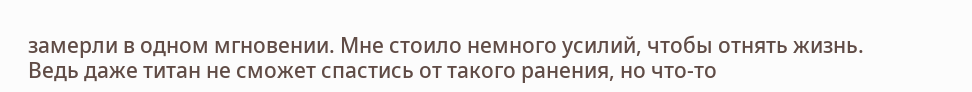замерли в одном мгновении. Мне стоило немного усилий, чтобы отнять жизнь. Ведь даже титан не сможет спастись от такого ранения, но что-то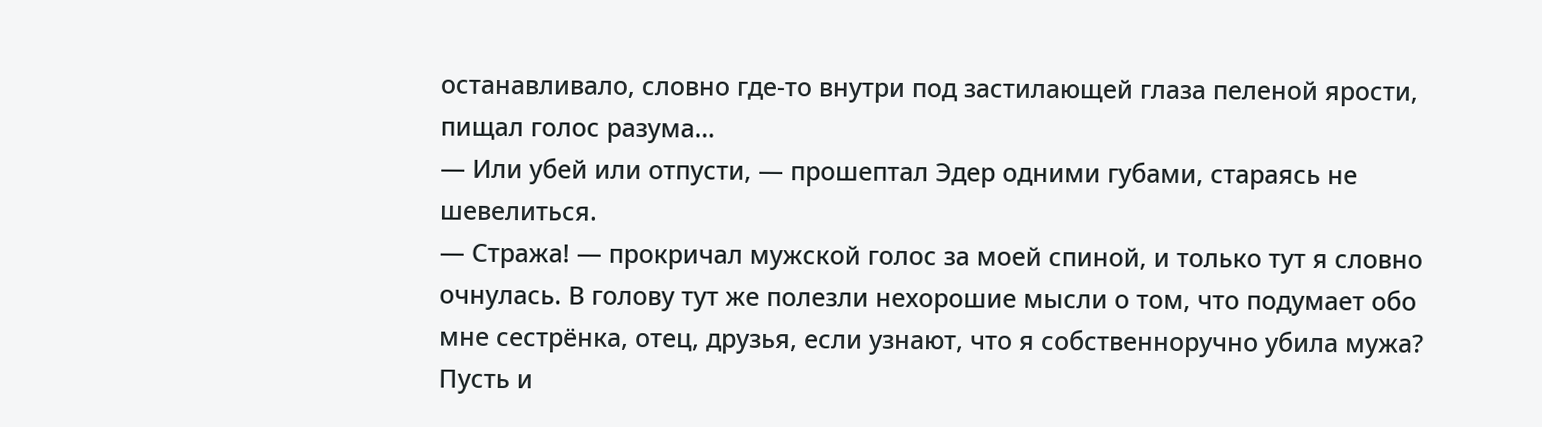останавливало, словно где-то внутри под застилающей глаза пеленой ярости, пищал голос разума…
— Или убей или отпусти, — прошептал Эдер одними губами, стараясь не шевелиться.
— Стража! — прокричал мужской голос за моей спиной, и только тут я словно очнулась. В голову тут же полезли нехорошие мысли о том, что подумает обо мне сестрёнка, отец, друзья, если узнают, что я собственноручно убила мужа? Пусть и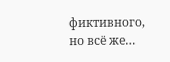фиктивного, но всё же…